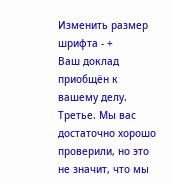Изменить размер шрифта - +
Ваш доклад приобщён к вашему делу. Третье. Мы вас достаточно хорошо проверили, но это не значит, что мы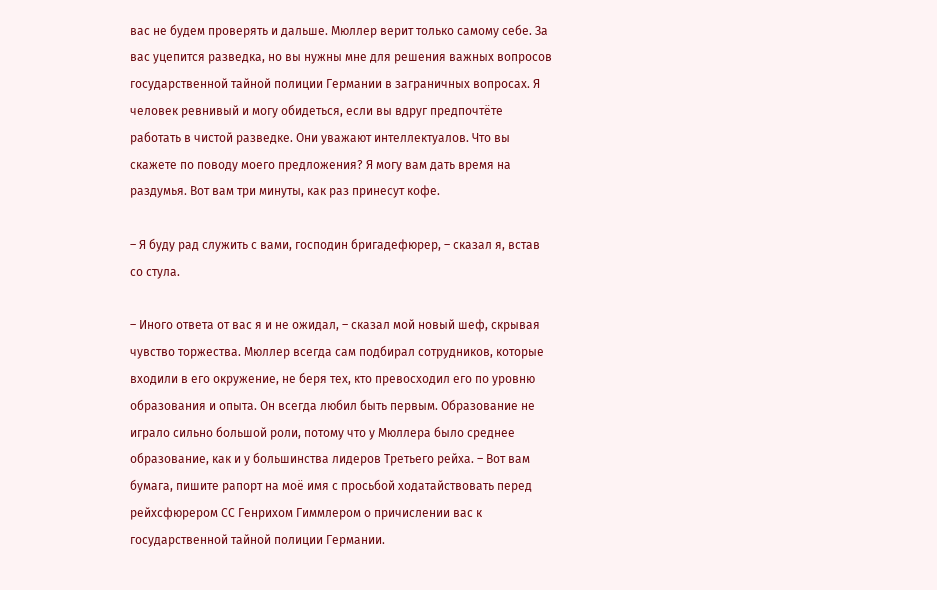вас не будем проверять и дальше. Мюллер верит только самому себе. За вас уцепится разведка, но вы нужны мне для решения важных вопросов государственной тайной полиции Германии в заграничных вопросах. Я человек ревнивый и могу обидеться, если вы вдруг предпочтёте работать в чистой разведке. Они уважают интеллектуалов. Что вы скажете по поводу моего предложения? Я могу вам дать время на раздумья. Вот вам три минуты, как раз принесут кофе.

– Я буду рад служить с вами, господин бригадефюрер, – сказал я, встав со стула.

– Иного ответа от вас я и не ожидал, – сказал мой новый шеф, скрывая чувство торжества. Мюллер всегда сам подбирал сотрудников, которые входили в его окружение, не беря тех, кто превосходил его по уровню образования и опыта. Он всегда любил быть первым. Образование не играло сильно большой роли, потому что у Мюллера было среднее образование, как и у большинства лидеров Третьего рейха. – Вот вам бумага, пишите рапорт на моё имя с просьбой ходатайствовать перед рейхсфюрером СС Генрихом Гиммлером о причислении вас к государственной тайной полиции Германии.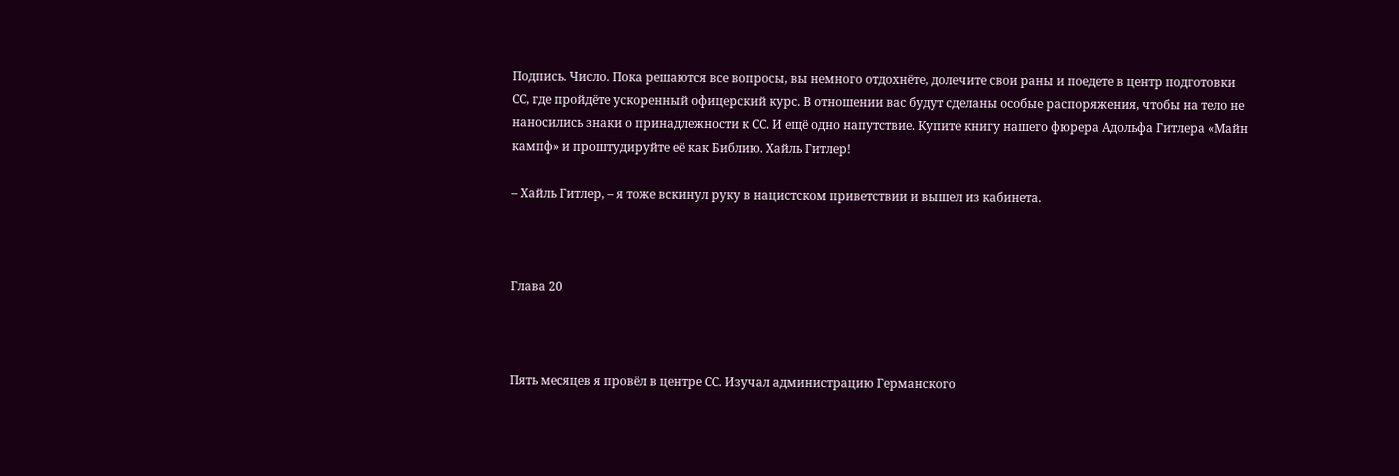Подпись. Число. Пока решаются все вопросы, вы немного отдохнёте, долечите свои раны и поедете в центр подготовки СС, где пройдёте ускоренный офицерский курс. В отношении вас будут сделаны особые распоряжения, чтобы на тело не наносились знаки о принадлежности к СС. И ещё одно напутствие. Купите книгу нашего фюрера Адольфа Гитлера «Майн кампф» и проштудируйте её как Библию. Хайль Гитлер!

– Хайль Гитлер, – я тоже вскинул руку в нацистском приветствии и вышел из кабинета.



Глава 20



Пять месяцев я провёл в центре СС. Изучал администрацию Германского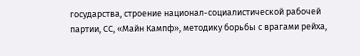государства, строение национал-социалистической рабочей партии, СС, «Майн Кампф», методику борьбы с врагами рейха,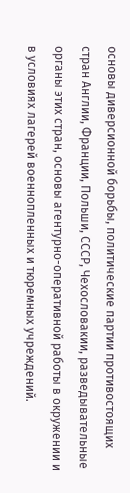основы диверсионной борьбы, политические партии противостоящих стран Англии, Франции, Польши, СССР, Чехословакии, разведывательные органы этих стран, основы агентурно-оперативной работы в окружении и в условиях лагерей военнопленных и тюремных учреждений.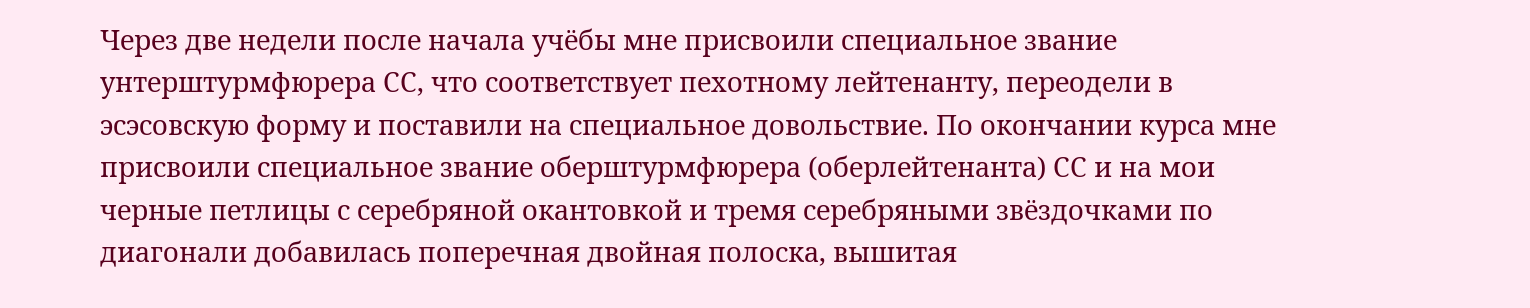Через две недели после начала учёбы мне присвоили специальное звание унтерштурмфюрера СС, что соответствует пехотному лейтенанту, переодели в эсэсовскую форму и поставили на специальное довольствие. По окончании курса мне присвоили специальное звание оберштурмфюрера (оберлейтенанта) СС и на мои черные петлицы с серебряной окантовкой и тремя серебряными звёздочками по диагонали добавилась поперечная двойная полоска, вышитая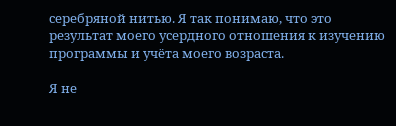серебряной нитью. Я так понимаю, что это результат моего усердного отношения к изучению программы и учёта моего возраста.

Я не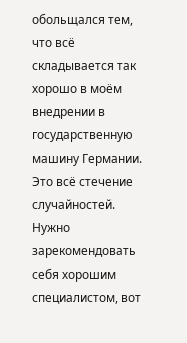обольщался тем, что всё складывается так хорошо в моём внедрении в государственную машину Германии. Это всё стечение случайностей. Нужно зарекомендовать себя хорошим специалистом, вот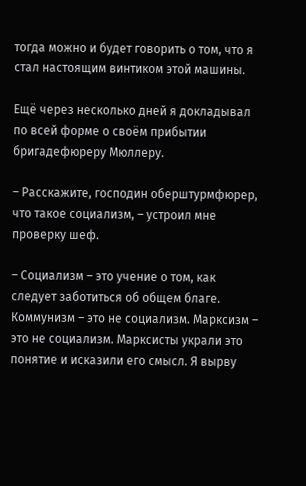тогда можно и будет говорить о том, что я стал настоящим винтиком этой машины.

Ещё через несколько дней я докладывал по всей форме о своём прибытии бригадефюреру Мюллеру.

– Расскажите, господин оберштурмфюрер, что такое социализм, – устроил мне проверку шеф.

– Социализм – это учение о том, как следует заботиться об общем благе. Коммунизм – это не социализм. Марксизм – это не социализм. Марксисты украли это понятие и исказили его смысл. Я вырву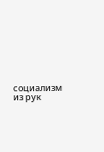социализм из рук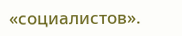«социалистов».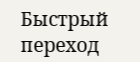Быстрый переход